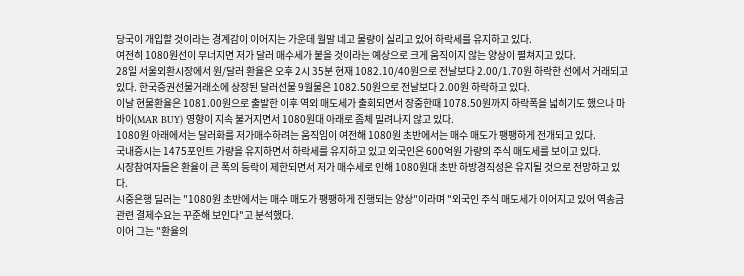당국이 개입할 것이라는 경계감이 이어지는 가운데 월말 네고 물량이 실리고 있어 하락세를 유지하고 있다.
여전히 1080원선이 무너지면 저가 달러 매수세가 붙을 것이라는 예상으로 크게 움직이지 않는 양상이 펼쳐지고 있다.
28일 서울외환시장에서 원/달러 환율은 오후 2시 35분 현재 1082.10/40원으로 전날보다 2.00/1.70원 하락한 선에서 거래되고 있다. 한국증권선물거래소에 상장된 달러선물 9월물은 1082.50원으로 전날보다 2.00원 하락하고 있다.
이날 현물환율은 1081.00원으로 출발한 이후 역외 매도세가 출회되면서 장중한때 1078.50원까지 하락폭을 넓히기도 했으나 마 바이(MAR BUY) 영향이 지속 불거지면서 1080원대 아래로 좀체 밀려나지 않고 있다.
1080원 아래에서는 달러화를 저가매수하려는 움직임이 여전해 1080원 초반에서는 매수 매도가 팽팽하게 전개되고 있다.
국내증시는 1475포인트 가량을 유지하면서 하락세를 유지하고 있고 외국인은 600억원 가량의 주식 매도세를 보이고 있다.
시장참여자들은 환율이 큰 폭의 등락이 제한되면서 저가 매수세로 인해 1080원대 초반 하방경직성은 유지될 것으로 전망하고 있다.
시중은행 딜러는 "1080원 초반에서는 매수 매도가 팽팽하게 진행되는 양상"이라며 "외국인 주식 매도세가 이어지고 있어 역송금 관련 결제수요는 꾸준해 보인다"고 분석했다.
이어 그는 "환율의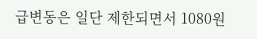급변동은 일단 제한되면서 1080원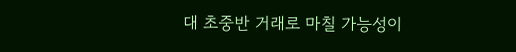대 초중반 거래로 마칠 가능성이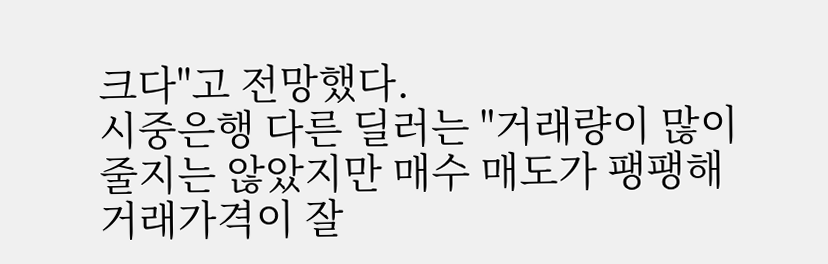크다"고 전망했다.
시중은행 다른 딜러는 "거래량이 많이 줄지는 않았지만 매수 매도가 팽팽해 거래가격이 잘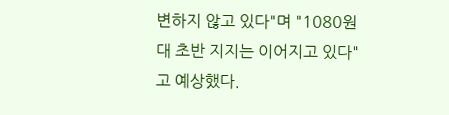변하지 않고 있다"며 "1080원대 초반 지지는 이어지고 있다"고 예상했다.